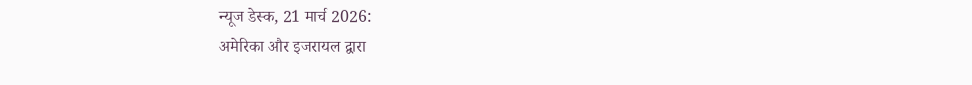न्यूज डेस्क, 21 मार्च 2026:
अमेरिका और इजरायल द्वारा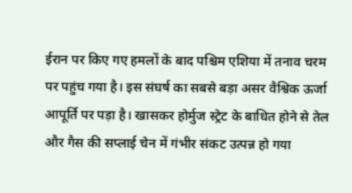ईरान पर किए गए हमलों के बाद पश्चिम एशिया में तनाव चरम पर पहुंच गया है। इस संघर्ष का सबसे बड़ा असर वैश्विक ऊर्जा आपूर्ति पर पड़ा है। खासकर होर्मुज स्ट्रेट के बाधित होने से तेल और गैस की सप्लाई चेन में गंभीर संकट उत्पन्न हो गया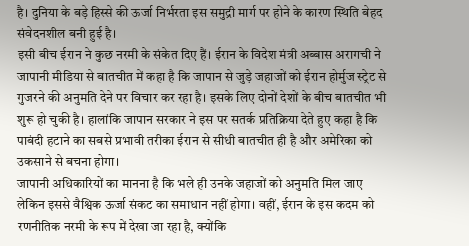है। दुनिया के बड़े हिस्से की ऊर्जा निर्भरता इस समुद्री मार्ग पर होने के कारण स्थिति बेहद संवेदनशील बनी हुई है।
इसी बीच ईरान ने कुछ नरमी के संकेत दिए हैं। ईरान के विदेश मंत्री अब्बास अरागची ने जापानी मीडिया से बातचीत में कहा है कि जापान से जुड़े जहाजों को ईरान होर्मुज स्ट्रेट से गुजरने की अनुमति देने पर विचार कर रहा है। इसके लिए दोनों देशों के बीच बातचीत भी शुरू हो चुकी है। हालांकि जापान सरकार ने इस पर सतर्क प्रतिक्रिया देते हुए कहा है कि पाबंदी हटाने का सबसे प्रभावी तरीका ईरान से सीधी बातचीत ही है और अमेरिका को उकसाने से बचना होगा।
जापानी अधिकारियों का मानना है कि भले ही उनके जहाजों को अनुमति मिल जाए लेकिन इससे वैश्विक ऊर्जा संकट का समाधान नहीं होगा। वहीं, ईरान के इस कदम को रणनीतिक नरमी के रूप में देखा जा रहा है, क्योंकि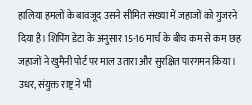हालिया हमलों के बावजूद उसने सीमित संख्या में जहाजों को गुजरने दिया है। शिपिंग डेटा के अनुसार 15-16 मार्च के बीच कम से कम छह जहाजों ने खुमैनी पोर्ट पर माल उतारा और सुरक्षित पारगमन किया।
उधर, संयुक्त राष्ट्र ने भी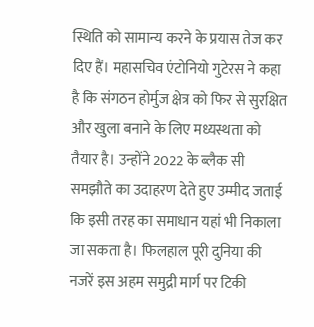स्थिति को सामान्य करने के प्रयास तेज कर दिए हैं। महासचिव एंटोनियो गुटेरस ने कहा है कि संगठन होर्मुज क्षेत्र को फिर से सुरक्षित और खुला बनाने के लिए मध्यस्थता को तैयार है। उन्होंने 2022 के ब्लैक सी समझौते का उदाहरण देते हुए उम्मीद जताई कि इसी तरह का समाधान यहां भी निकाला जा सकता है। फिलहाल पूरी दुनिया की नजरें इस अहम समुद्री मार्ग पर टिकी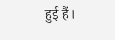हुई हैं।